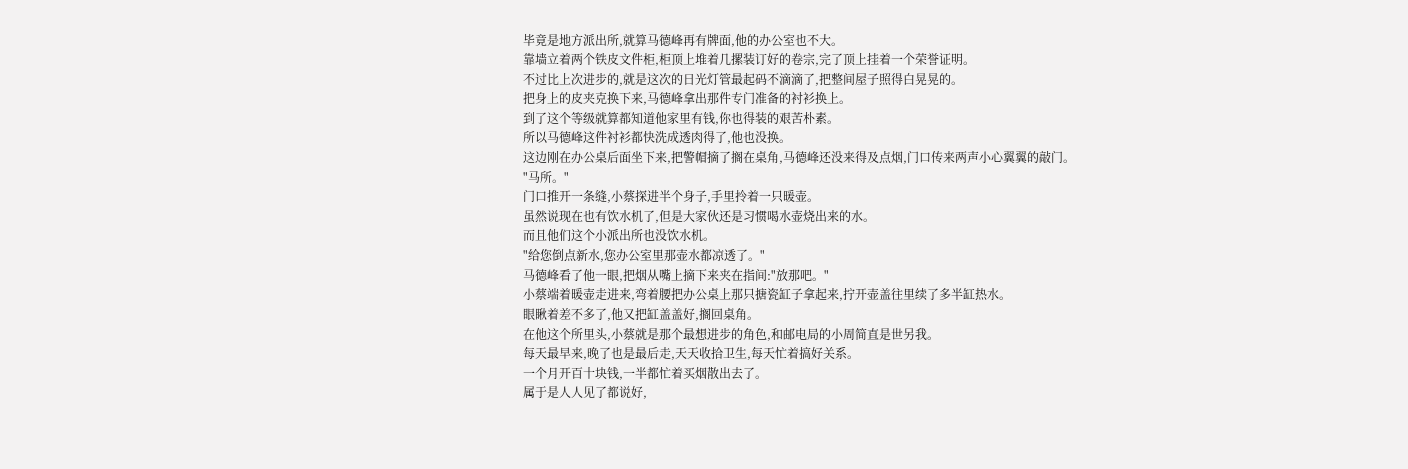毕竟是地方派出所,就算马德峰再有牌面,他的办公室也不大。
靠墙立着两个铁皮文件柜,柜顶上堆着几摞装订好的卷宗,完了顶上挂着一个荣誉证明。
不过比上次进步的,就是这次的日光灯管最起码不滴滴了,把整间屋子照得白晃晃的。
把身上的皮夹克换下来,马德峰拿出那件专门准备的衬衫换上。
到了这个等级就算都知道他家里有钱,你也得装的艰苦朴素。
所以马德峰这件衬衫都快洗成透肉得了,他也没换。
这边刚在办公桌后面坐下来,把警帽摘了搁在桌角,马德峰还没来得及点烟,门口传来两声小心翼翼的敲门。
"马所。"
门口推开一条缝,小蔡探进半个身子,手里拎着一只暖壶。
虽然说现在也有饮水机了,但是大家伙还是习惯喝水壶烧出来的水。
而且他们这个小派出所也没饮水机。
"给您倒点新水,您办公室里那壶水都凉透了。"
马德峰看了他一眼,把烟从嘴上摘下来夹在指间:"放那吧。"
小蔡端着暖壶走进来,弯着腰把办公桌上那只搪瓷缸子拿起来,拧开壶盖往里续了多半缸热水。
眼瞅着差不多了,他又把缸盖盖好,搁回桌角。
在他这个所里头,小蔡就是那个最想进步的角色,和邮电局的小周简直是世另我。
每天最早来,晚了也是最后走,天天收拾卫生,每天忙着搞好关系。
一个月开百十块钱,一半都忙着买烟散出去了。
属于是人人见了都说好,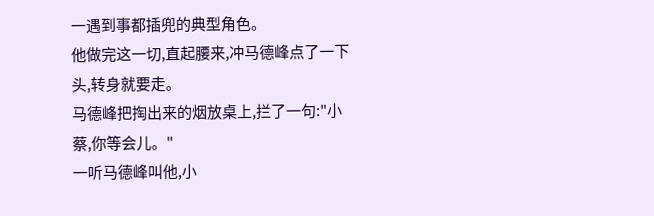一遇到事都插兜的典型角色。
他做完这一切,直起腰来,冲马德峰点了一下头,转身就要走。
马德峰把掏出来的烟放桌上,拦了一句:"小蔡,你等会儿。"
一听马德峰叫他,小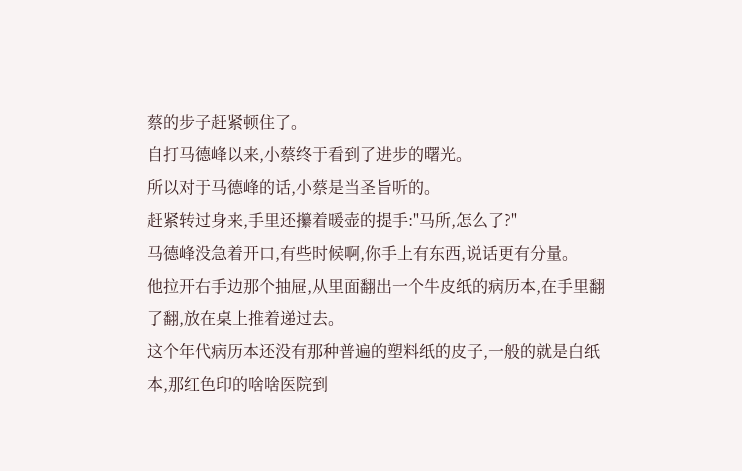蔡的步子赶紧顿住了。
自打马德峰以来,小蔡终于看到了进步的曙光。
所以对于马德峰的话,小蔡是当圣旨听的。
赶紧转过身来,手里还攥着暖壶的提手:"马所,怎么了?"
马德峰没急着开口,有些时候啊,你手上有东西,说话更有分量。
他拉开右手边那个抽屉,从里面翻出一个牛皮纸的病历本,在手里翻了翻,放在桌上推着递过去。
这个年代病历本还没有那种普遍的塑料纸的皮子,一般的就是白纸本,那红色印的啥啥医院到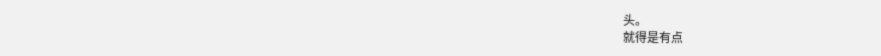头。
就得是有点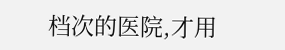档次的医院,才用